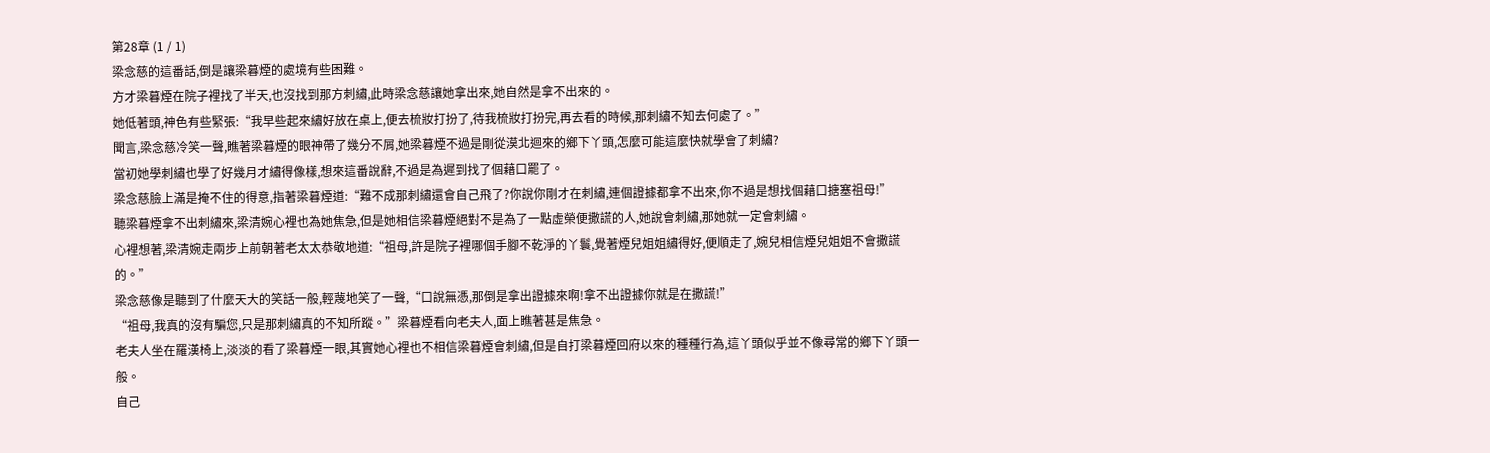第28章 (1 / 1)
梁念慈的這番話,倒是讓梁暮煙的處境有些困難。
方才梁暮煙在院子裡找了半天,也沒找到那方刺繡,此時梁念慈讓她拿出來,她自然是拿不出來的。
她低著頭,神色有些緊張:“我早些起來繡好放在桌上,便去梳妝打扮了,待我梳妝打扮完,再去看的時候,那刺繡不知去何處了。”
聞言,梁念慈冷笑一聲,瞧著梁暮煙的眼神帶了幾分不屑,她梁暮煙不過是剛從漠北迴來的鄉下丫頭,怎麼可能這麼快就學會了刺繡?
當初她學刺繡也學了好幾月才繡得像樣,想來這番說辭,不過是為遲到找了個藉口罷了。
梁念慈臉上滿是掩不住的得意,指著梁暮煙道:“難不成那刺繡還會自己飛了?你說你剛才在刺繡,連個證據都拿不出來,你不過是想找個藉口搪塞祖母!”
聽梁暮煙拿不出刺繡來,梁清婉心裡也為她焦急,但是她相信梁暮煙絕對不是為了一點虛榮便撒謊的人,她說會刺繡,那她就一定會刺繡。
心裡想著,梁清婉走兩步上前朝著老太太恭敬地道:“祖母,許是院子裡哪個手腳不乾淨的丫鬟,覺著煙兒姐姐繡得好,便順走了,婉兒相信煙兒姐姐不會撒謊的。”
梁念慈像是聽到了什麼天大的笑話一般,輕蔑地笑了一聲,“口說無憑,那倒是拿出證據來啊!拿不出證據你就是在撒謊!”
“祖母,我真的沒有騙您,只是那刺繡真的不知所蹤。”梁暮煙看向老夫人,面上瞧著甚是焦急。
老夫人坐在羅漢椅上,淡淡的看了梁暮煙一眼,其實她心裡也不相信梁暮煙會刺繡,但是自打梁暮煙回府以來的種種行為,這丫頭似乎並不像尋常的鄉下丫頭一般。
自己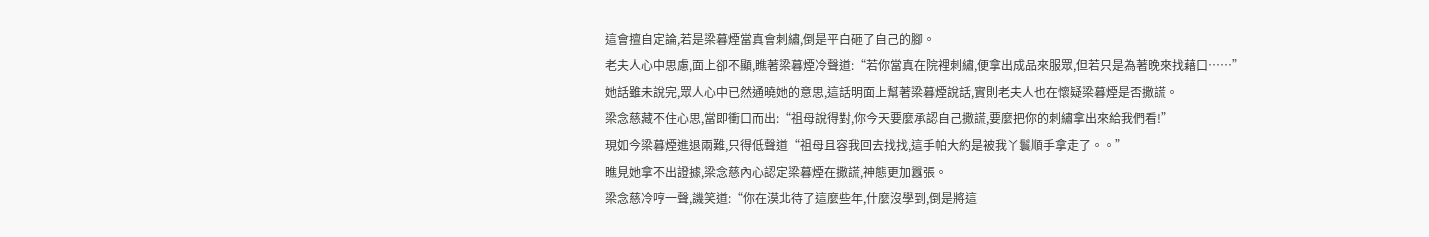這會擅自定論,若是梁暮煙當真會刺繡,倒是平白砸了自己的腳。
老夫人心中思慮,面上卻不顯,瞧著梁暮煙冷聲道:“若你當真在院裡刺繡,便拿出成品來服眾,但若只是為著晚來找藉口……”
她話雖未說完,眾人心中已然通曉她的意思,這話明面上幫著梁暮煙說話,實則老夫人也在懷疑梁暮煙是否撒謊。
梁念慈藏不住心思,當即衝口而出:“祖母說得對,你今天要麼承認自己撒謊,要麼把你的刺繡拿出來給我們看!”
現如今梁暮煙進退兩難,只得低聲道“祖母且容我回去找找,這手帕大約是被我丫鬟順手拿走了。。”
瞧見她拿不出證據,梁念慈內心認定梁暮煙在撒謊,神態更加囂張。
梁念慈冷哼一聲,譏笑道:“你在漠北待了這麼些年,什麼沒學到,倒是將這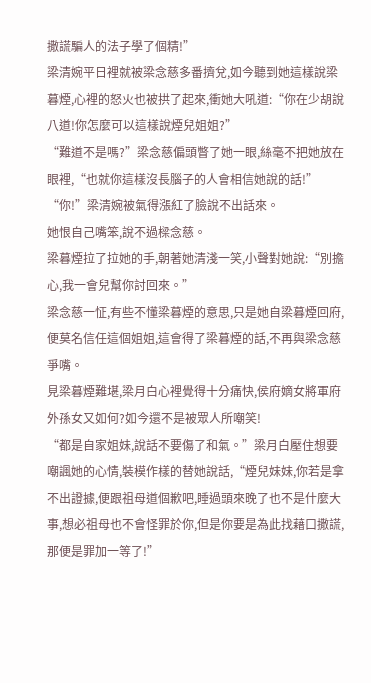撒謊騙人的法子學了個精!”
梁清婉平日裡就被梁念慈多番擠兌,如今聽到她這樣說梁暮煙,心裡的怒火也被拱了起來,衝她大吼道:“你在少胡說八道!你怎麼可以這樣說煙兒姐姐?”
“難道不是嗎?”梁念慈偏頭瞥了她一眼,絲毫不把她放在眼裡,“也就你這樣沒長腦子的人會相信她說的話!”
“你!”梁清婉被氣得漲紅了臉說不出話來。
她恨自己嘴笨,說不過樑念慈。
梁暮煙拉了拉她的手,朝著她清淺一笑,小聲對她說:“別擔心,我一會兒幫你討回來。”
梁念慈一怔,有些不懂梁暮煙的意思,只是她自梁暮煙回府,便莫名信任這個姐姐,這會得了梁暮煙的話,不再與梁念慈爭嘴。
見梁暮煙難堪,梁月白心裡覺得十分痛快,侯府嫡女將軍府外孫女又如何?如今還不是被眾人所嘲笑!
“都是自家姐妹,說話不要傷了和氣。”梁月白壓住想要嘲諷她的心情,裝模作樣的替她說話,“煙兒妹妹,你若是拿不出證據,便跟祖母道個歉吧,睡過頭來晚了也不是什麼大事,想必祖母也不會怪罪於你,但是你要是為此找藉口撒謊,那便是罪加一等了!”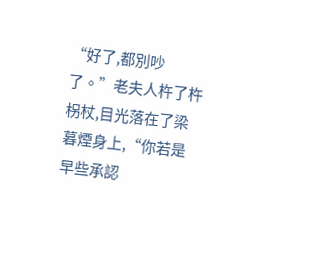“好了,都別吵了。”老夫人杵了杵柺杖,目光落在了梁暮煙身上,“你若是早些承認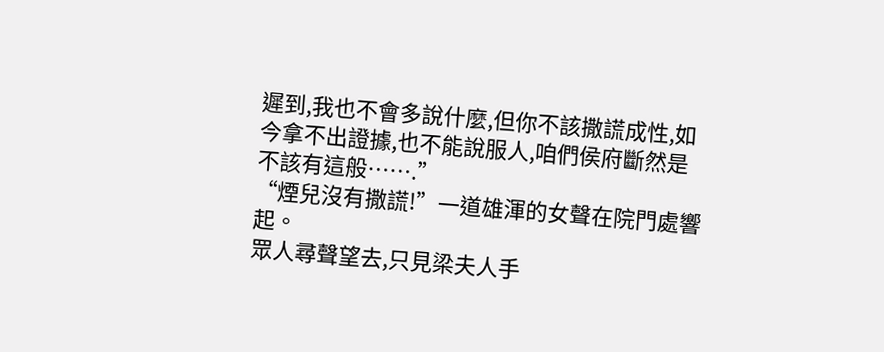遲到,我也不會多說什麼,但你不該撒謊成性,如今拿不出證據,也不能說服人,咱們侯府斷然是不該有這般…….”
“煙兒沒有撒謊!”一道雄渾的女聲在院門處響起。
眾人尋聲望去,只見梁夫人手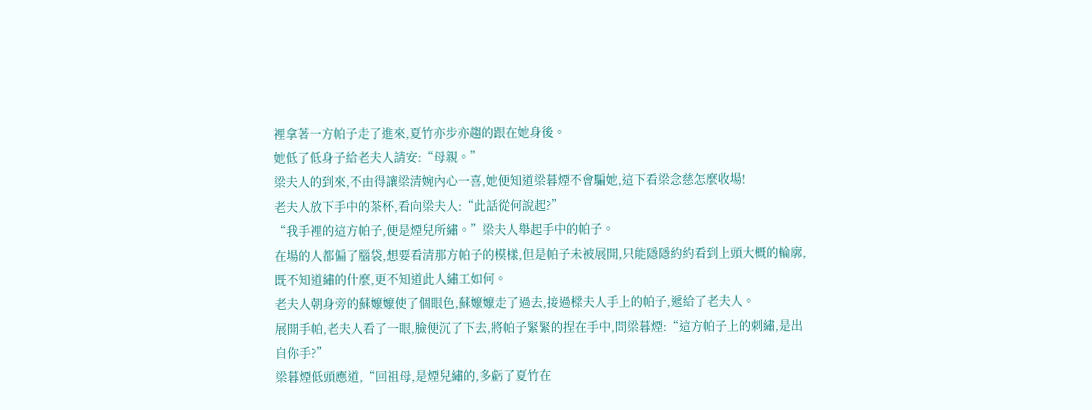裡拿著一方帕子走了進來,夏竹亦步亦趨的跟在她身後。
她低了低身子給老夫人請安:“母親。”
梁夫人的到來,不由得讓梁清婉內心一喜,她便知道梁暮煙不會騙她,這下看梁念慈怎麼收場!
老夫人放下手中的茶杯,看向梁夫人:“此話從何說起?”
“我手裡的這方帕子,便是煙兒所繡。”梁夫人舉起手中的帕子。
在場的人都偏了腦袋,想要看清那方帕子的模樣,但是帕子未被展開,只能隱隱約約看到上頭大概的輪廓,既不知道繡的什麼,更不知道此人繡工如何。
老夫人朝身旁的蘇嬤嬤使了個眼色,蘇嬤嬤走了過去,接過樑夫人手上的帕子,遞給了老夫人。
展開手帕,老夫人看了一眼,臉便沉了下去,將帕子緊緊的捏在手中,問梁暮煙:“這方帕子上的刺繡,是出自你手?”
梁暮煙低頭應道,“回祖母,是煙兒繡的,多虧了夏竹在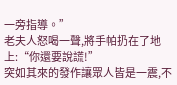一旁指導。”
老夫人怒喝一聲,將手帕扔在了地上:“你還要說謊!”
突如其來的發作讓眾人皆是一震,不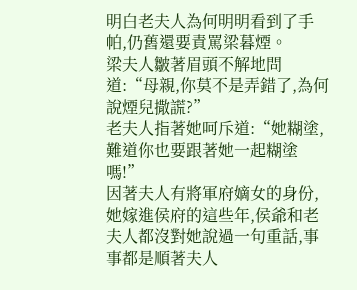明白老夫人為何明明看到了手帕,仍舊還要責罵梁暮煙。
梁夫人皺著眉頭不解地問道:“母親,你莫不是弄錯了,為何說煙兒撒謊?”
老夫人指著她呵斥道:“她糊塗,難道你也要跟著她一起糊塗嗎!”
因著夫人有將軍府嫡女的身份,她嫁進侯府的這些年,侯爺和老夫人都沒對她說過一句重話,事事都是順著夫人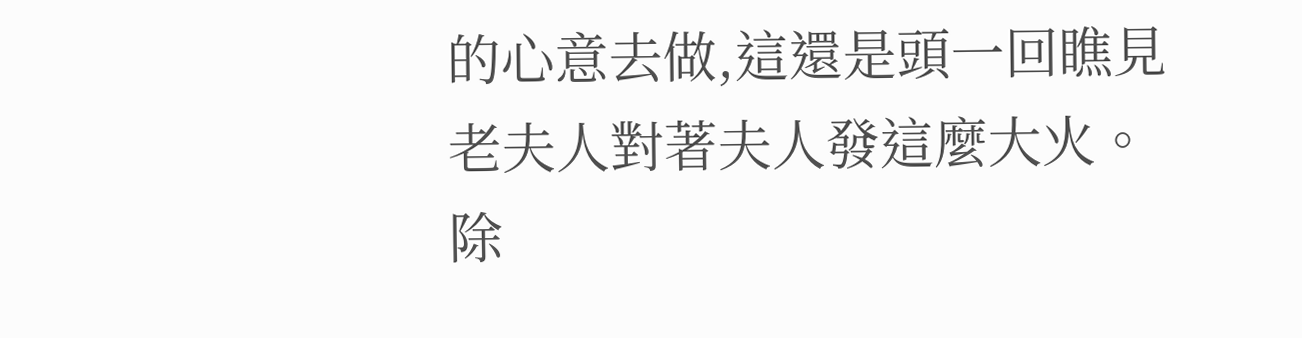的心意去做,這還是頭一回瞧見老夫人對著夫人發這麼大火。
除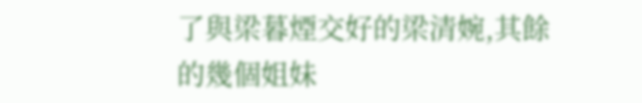了與梁暮煙交好的梁清婉,其餘的幾個姐妹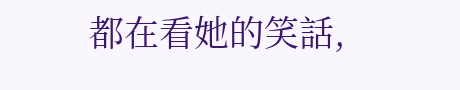都在看她的笑話,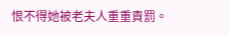恨不得她被老夫人重重責罰。